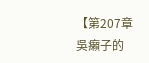【第207章 吳癩子的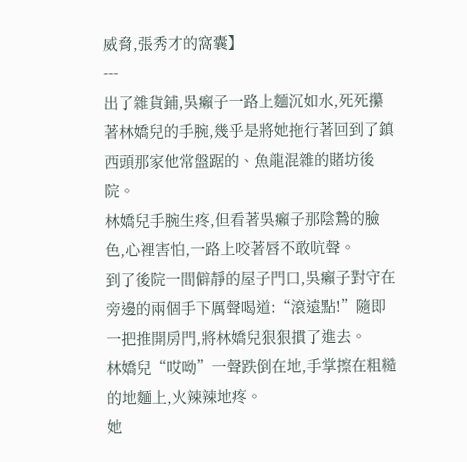威脅,張秀才的窩囊】
---
出了雜貨鋪,吳癩子一路上麵沉如水,死死攥著林嬌兒的手腕,幾乎是將她拖行著回到了鎮西頭那家他常盤踞的、魚龍混雜的賭坊後院。
林嬌兒手腕生疼,但看著吳癩子那陰鷙的臉色,心裡害怕,一路上咬著唇不敢吭聲。
到了後院一間僻靜的屋子門口,吳癩子對守在旁邊的兩個手下厲聲喝道:“滾遠點!”隨即一把推開房門,將林嬌兒狠狠摜了進去。
林嬌兒“哎呦”一聲跌倒在地,手掌擦在粗糙的地麵上,火辣辣地疼。
她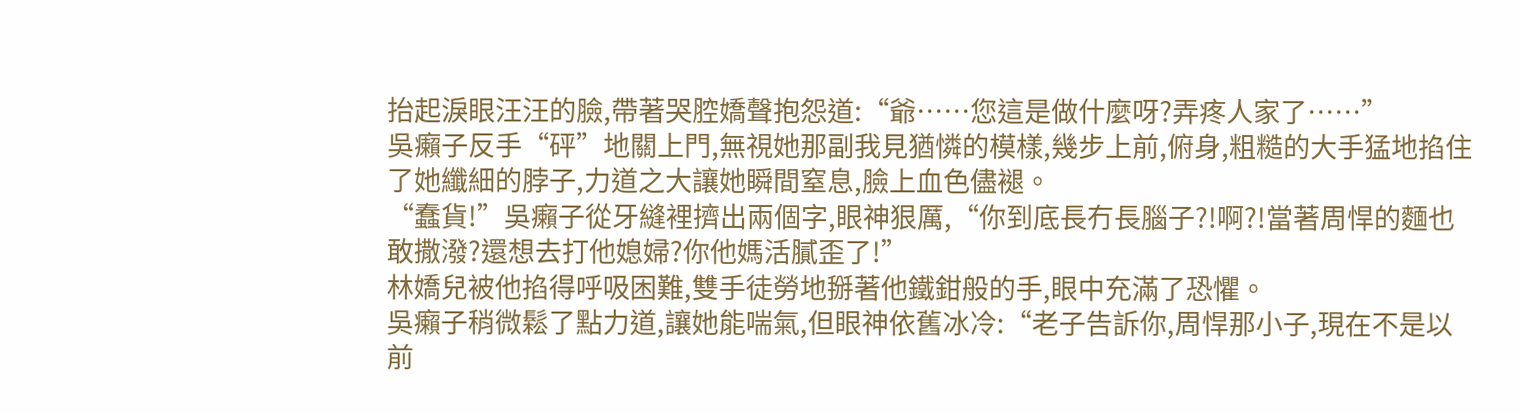抬起淚眼汪汪的臉,帶著哭腔嬌聲抱怨道:“爺……您這是做什麼呀?弄疼人家了……”
吳癩子反手“砰”地關上門,無視她那副我見猶憐的模樣,幾步上前,俯身,粗糙的大手猛地掐住了她纖細的脖子,力道之大讓她瞬間窒息,臉上血色儘褪。
“蠢貨!”吳癩子從牙縫裡擠出兩個字,眼神狠厲,“你到底長冇長腦子?!啊?!當著周悍的麵也敢撒潑?還想去打他媳婦?你他媽活膩歪了!”
林嬌兒被他掐得呼吸困難,雙手徒勞地掰著他鐵鉗般的手,眼中充滿了恐懼。
吳癩子稍微鬆了點力道,讓她能喘氣,但眼神依舊冰冷:“老子告訴你,周悍那小子,現在不是以前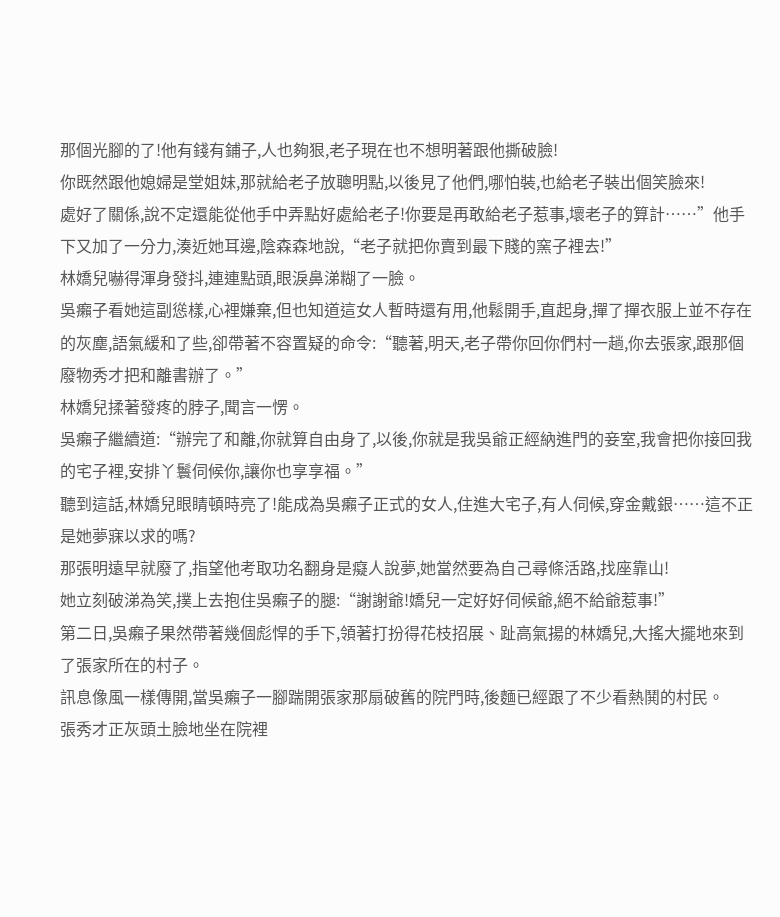那個光腳的了!他有錢有鋪子,人也夠狠,老子現在也不想明著跟他撕破臉!
你既然跟他媳婦是堂姐妹,那就給老子放聰明點,以後見了他們,哪怕裝,也給老子裝出個笑臉來!
處好了關係,說不定還能從他手中弄點好處給老子!你要是再敢給老子惹事,壞老子的算計……”他手下又加了一分力,湊近她耳邊,陰森森地說,“老子就把你賣到最下賤的窯子裡去!”
林嬌兒嚇得渾身發抖,連連點頭,眼淚鼻涕糊了一臉。
吳癩子看她這副慫樣,心裡嫌棄,但也知道這女人暫時還有用,他鬆開手,直起身,撣了撣衣服上並不存在的灰塵,語氣緩和了些,卻帶著不容置疑的命令:“聽著,明天,老子帶你回你們村一趟,你去張家,跟那個廢物秀才把和離書辦了。”
林嬌兒揉著發疼的脖子,聞言一愣。
吳癩子繼續道:“辦完了和離,你就算自由身了,以後,你就是我吳爺正經納進門的妾室,我會把你接回我的宅子裡,安排丫鬟伺候你,讓你也享享福。”
聽到這話,林嬌兒眼睛頓時亮了!能成為吳癩子正式的女人,住進大宅子,有人伺候,穿金戴銀……這不正是她夢寐以求的嗎?
那張明遠早就廢了,指望他考取功名翻身是癡人說夢,她當然要為自己尋條活路,找座靠山!
她立刻破涕為笑,撲上去抱住吳癩子的腿:“謝謝爺!嬌兒一定好好伺候爺,絕不給爺惹事!”
第二日,吳癩子果然帶著幾個彪悍的手下,領著打扮得花枝招展、趾高氣揚的林嬌兒,大搖大擺地來到了張家所在的村子。
訊息像風一樣傳開,當吳癩子一腳踹開張家那扇破舊的院門時,後麵已經跟了不少看熱鬨的村民。
張秀才正灰頭土臉地坐在院裡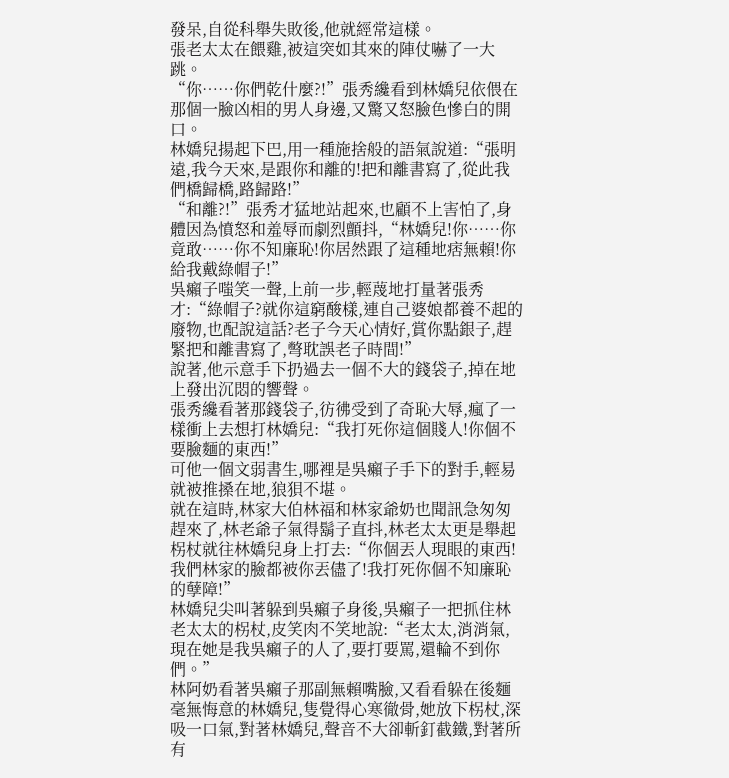發呆,自從科舉失敗後,他就經常這樣。
張老太太在餵雞,被這突如其來的陣仗嚇了一大跳。
“你……你們乾什麼?!”張秀纔看到林嬌兒依偎在那個一臉凶相的男人身邊,又驚又怒臉色慘白的開口。
林嬌兒揚起下巴,用一種施捨般的語氣說道:“張明遠,我今天來,是跟你和離的!把和離書寫了,從此我們橋歸橋,路歸路!”
“和離?!”張秀才猛地站起來,也顧不上害怕了,身體因為憤怒和羞辱而劇烈顫抖,“林嬌兒!你……你竟敢……你不知廉恥!你居然跟了這種地痞無賴!你給我戴綠帽子!”
吳癩子嗤笑一聲,上前一步,輕蔑地打量著張秀才:“綠帽子?就你這窮酸樣,連自己婆娘都養不起的廢物,也配說這話?老子今天心情好,賞你點銀子,趕緊把和離書寫了,彆耽誤老子時間!”
說著,他示意手下扔過去一個不大的錢袋子,掉在地上發出沉悶的響聲。
張秀纔看著那錢袋子,彷彿受到了奇恥大辱,瘋了一樣衝上去想打林嬌兒:“我打死你這個賤人!你個不要臉麵的東西!”
可他一個文弱書生,哪裡是吳癩子手下的對手,輕易就被推搡在地,狼狽不堪。
就在這時,林家大伯林福和林家爺奶也聞訊急匆匆趕來了,林老爺子氣得鬍子直抖,林老太太更是舉起柺杖就往林嬌兒身上打去:“你個丟人現眼的東西!我們林家的臉都被你丟儘了!我打死你個不知廉恥的孽障!”
林嬌兒尖叫著躲到吳癩子身後,吳癩子一把抓住林老太太的柺杖,皮笑肉不笑地說:“老太太,消消氣,現在她是我吳癩子的人了,要打要罵,還輪不到你們。”
林阿奶看著吳癩子那副無賴嘴臉,又看看躲在後麵毫無悔意的林嬌兒,隻覺得心寒徹骨,她放下柺杖,深吸一口氣,對著林嬌兒,聲音不大卻斬釘截鐵,對著所有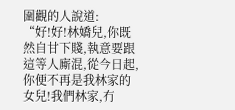圍觀的人說道:
“好!好!林嬌兒,你既然自甘下賤,執意要跟這等人廝混,從今日起,你便不再是我林家的女兒!我們林家,冇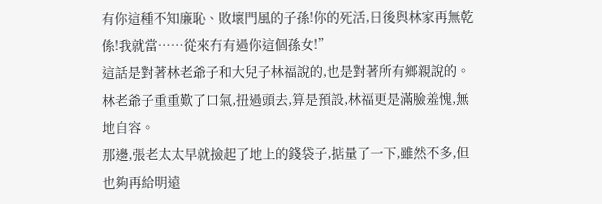有你這種不知廉恥、敗壞門風的子孫!你的死活,日後與林家再無乾係!我就當……從來冇有過你這個孫女!”
這話是對著林老爺子和大兒子林福說的,也是對著所有鄉親說的。
林老爺子重重歎了口氣,扭過頭去,算是預設,林福更是滿臉羞愧,無地自容。
那邊,張老太太早就撿起了地上的錢袋子,掂量了一下,雖然不多,但也夠再給明遠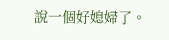說一個好媳婦了。